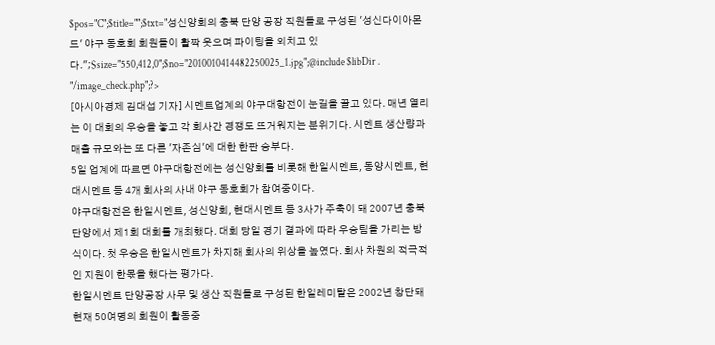$pos="C";$title="";$txt="성신양회의 충북 단양 공장 직원들로 구성된 '성신다이아몬드' 야구 동호회 회원들이 활짝 웃으며 파이팅을 외치고 있다.";$size="550,412,0";$no="2010010414482250025_1.jpg";@include $libDir . "/image_check.php";?>
[아시아경제 김대섭 기자] 시멘트업계의 야구대항전이 눈길을 끌고 있다. 매년 열리는 이 대회의 우승을 놓고 각 회사간 경쟁도 뜨거워지는 분위기다. 시멘트 생산량과 매출 규모와는 또 다른 '자존심'에 대한 한판 승부다.
5일 업계에 따르면 야구대항전에는 성신양회를 비롯해 한일시멘트, 동양시멘트, 현대시멘트 등 4개 회사의 사내 야구 동호회가 참여중이다.
야구대항전은 한일시멘트, 성신양회, 현대시멘트 등 3사가 주축이 돼 2007년 충북 단양에서 제1회 대회를 개최했다. 대회 당일 경기 결과에 따라 우승팀을 가리는 방식이다. 첫 우승은 한일시멘트가 차지해 회사의 위상을 높였다. 회사 차원의 적극적인 지원이 한몫을 했다는 평가다.
한일시멘트 단양공장 사무 및 생산 직원들로 구성된 한일레미탈은 2002년 창단돼 현재 50여명의 회원이 활동중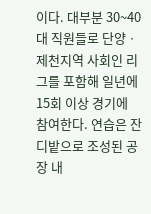이다. 대부분 30~40대 직원들로 단양ㆍ제천지역 사회인 리그를 포함해 일년에 15회 이상 경기에 참여한다. 연습은 잔디밭으로 조성된 공장 내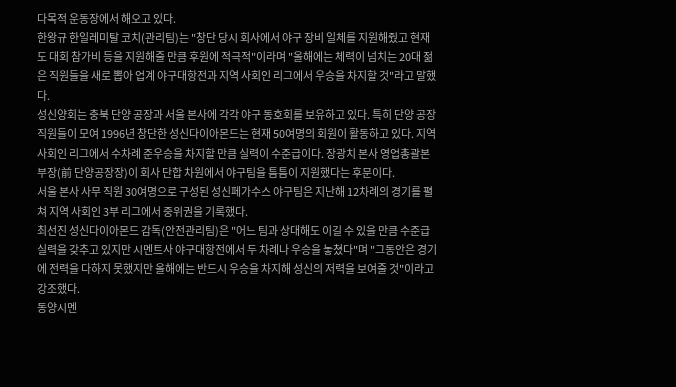다목적 운동장에서 해오고 있다.
한왕규 한일레미탈 코치(관리팀)는 "창단 당시 회사에서 야구 장비 일체를 지원해줬고 현재도 대회 참가비 등을 지원해줄 만큼 후원에 적극적"이라며 "올해에는 체력이 넘치는 20대 젊은 직원들을 새로 뽑아 업계 야구대항전과 지역 사회인 리그에서 우승을 차지할 것"라고 말했다.
성신양회는 충북 단양 공장과 서울 본사에 각각 야구 동호회를 보유하고 있다. 특히 단양 공장 직원들이 모여 1996년 창단한 성신다이아몬드는 현재 50여명의 회원이 활동하고 있다. 지역 사회인 리그에서 수차례 준우승을 차지할 만큼 실력이 수준급이다. 장광치 본사 영업총괄본부장(前 단양공장장)이 회사 단합 차원에서 야구팀을 틈틈이 지원했다는 후문이다.
서울 본사 사무 직원 30여명으로 구성된 성신페가수스 야구팀은 지난해 12차례의 경기를 펼쳐 지역 사회인 3부 리그에서 중위권을 기록했다.
최선진 성신다이아몬드 감독(안전관리팀)은 "어느 팀과 상대해도 이길 수 있을 만큼 수준급 실력을 갖추고 있지만 시멘트사 야구대항전에서 두 차례나 우승을 놓쳤다"며 "그동안은 경기에 전력을 다하지 못했지만 올해에는 반드시 우승을 차지해 성신의 저력을 보여줄 것"이라고 강조했다.
동양시멘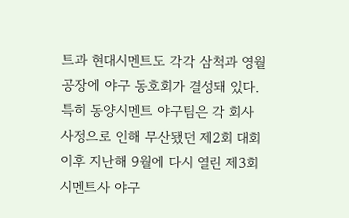트과 현대시멘트도 각각 삼척과 영월 공장에 야구 동호회가 결성돼 있다. 특히 동양시멘트 야구팀은 각 회사 사정으로 인해 무산됐던 제2회 대회 이후 지난해 9월에 다시 열린 제3회 시멘트사 야구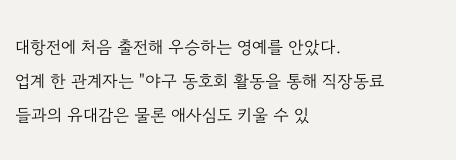대항전에 처음 출전해 우승하는 영예를 안았다.
업계 한 관계자는 "야구 동호회 활동을 통해 직장동료들과의 유대감은 물론 애사심도 키울 수 있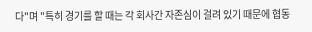다"며 "특히 경기를 할 때는 각 회사간 자존심이 걸려 있기 때문에 협동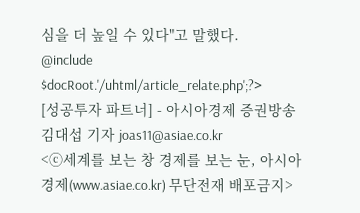심을 더 높일 수 있다"고 말했다.
@include $docRoot.'/uhtml/article_relate.php';?>
[성공투자 파트너] - 아시아경제 증권방송
김대섭 기자 joas11@asiae.co.kr
<ⓒ세계를 보는 창 경제를 보는 눈, 아시아경제(www.asiae.co.kr) 무단전재 배포금지>